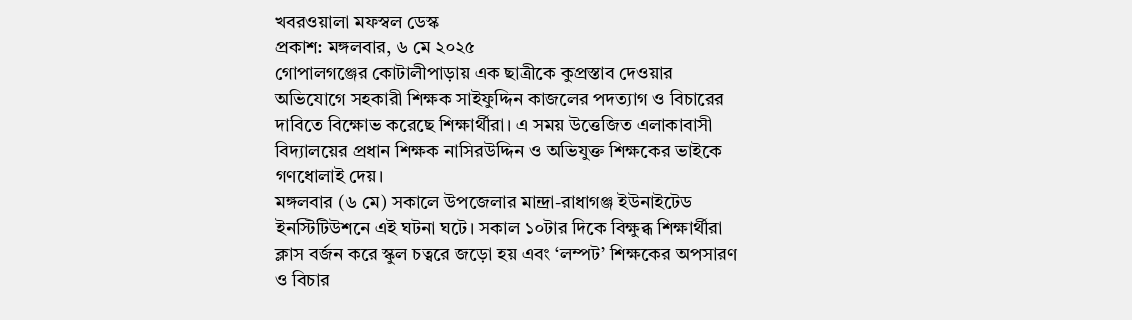খবরওয়ালা মফস্বল ডেস্ক
প্রকাশ: মঙ্গলবার, ৬ মে ২০২৫
গোপালগঞ্জের কোটালীপাড়ায় এক ছাত্রীকে কুপ্রস্তাব দেওয়ার অভিযোগে সহকারী শিক্ষক সাইফুদ্দিন কাজলের পদত্যাগ ও বিচারের দাবিতে বিক্ষোভ করেছে শিক্ষার্থীরা। এ সময় উত্তেজিত এলাকাবাসী বিদ্যালয়ের প্রধান শিক্ষক নাসিরউদ্দিন ও অভিযুক্ত শিক্ষকের ভাইকে গণধোলাই দেয়।
মঙ্গলবার (৬ মে) সকালে উপজেলার মান্দ্রা-রাধাগঞ্জ ইউনাইটেড ইনস্টিটিউশনে এই ঘটনা ঘটে। সকাল ১০টার দিকে বিক্ষুব্ধ শিক্ষার্থীরা ক্লাস বর্জন করে স্কুল চত্বরে জড়ো হয় এবং ‘লম্পট’ শিক্ষকের অপসারণ ও বিচার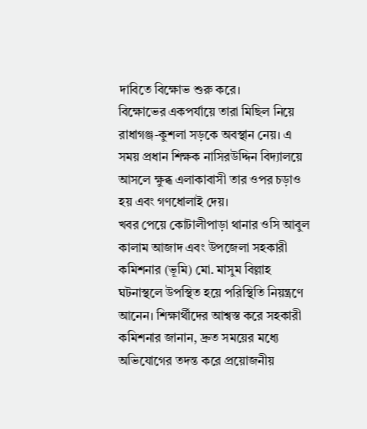দাবিতে বিক্ষোভ শুরু করে।
বিক্ষোভের একপর্যায়ে তারা মিছিল নিয়ে রাধাগঞ্জ-কুশলা সড়কে অবস্থান নেয়। এ সময় প্রধান শিক্ষক নাসিরউদ্দিন বিদ্যালয়ে আসলে ক্ষুব্ধ এলাকাবাসী তার ওপর চড়াও হয় এবং গণধোলাই দেয়।
খবর পেয়ে কোটালীপাড়া থানার ওসি আবুল কালাম আজাদ এবং উপজেলা সহকারী কমিশনার (ভূমি) মো. মাসুম বিল্লাহ ঘটনাস্থলে উপস্থিত হয়ে পরিস্থিতি নিয়ন্ত্রণে আনেন। শিক্ষার্থীদের আশ্বস্ত করে সহকারী কমিশনার জানান, দ্রুত সময়ের মধ্যে অভিযোগের তদন্ত করে প্রয়োজনীয়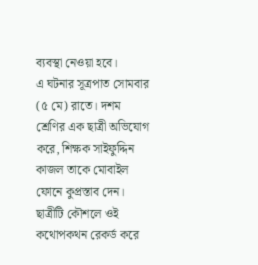ব্যবস্থা নেওয়া হবে।
এ ঘটনার সূত্রপাত সোমবার (৫ মে) রাতে। দশম শ্রেণির এক ছাত্রী অভিযোগ করে, শিক্ষক সাইফুদ্দিন কাজল তাকে মোবাইল ফোনে কুপ্রস্তাব দেন। ছাত্রীটি কৌশলে ওই কথোপকথন রেকর্ড করে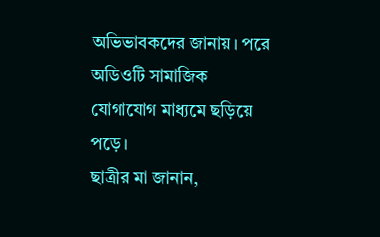অভিভাবকদের জানায়। পরে অডিওটি সামাজিক যোগাযোগ মাধ্যমে ছড়িয়ে পড়ে।
ছাত্রীর মা জানান,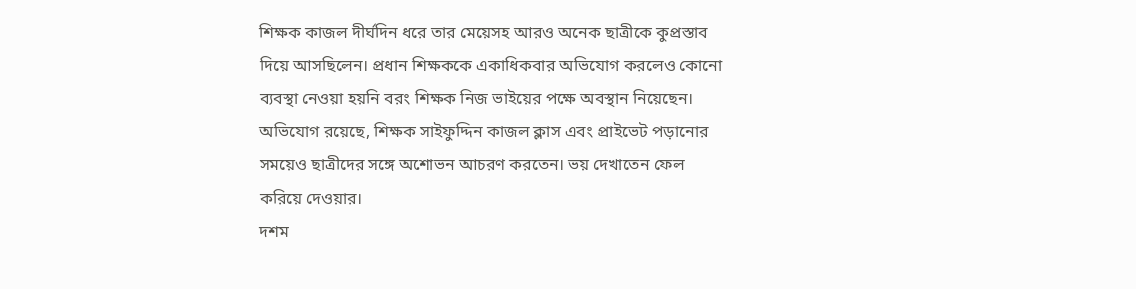শিক্ষক কাজল দীর্ঘদিন ধরে তার মেয়েসহ আরও অনেক ছাত্রীকে কুপ্রস্তাব দিয়ে আসছিলেন। প্রধান শিক্ষককে একাধিকবার অভিযোগ করলেও কোনো ব্যবস্থা নেওয়া হয়নি বরং শিক্ষক নিজ ভাইয়ের পক্ষে অবস্থান নিয়েছেন।
অভিযোগ রয়েছে, শিক্ষক সাইফুদ্দিন কাজল ক্লাস এবং প্রাইভেট পড়ানোর সময়েও ছাত্রীদের সঙ্গে অশোভন আচরণ করতেন। ভয় দেখাতেন ফেল করিয়ে দেওয়ার।
দশম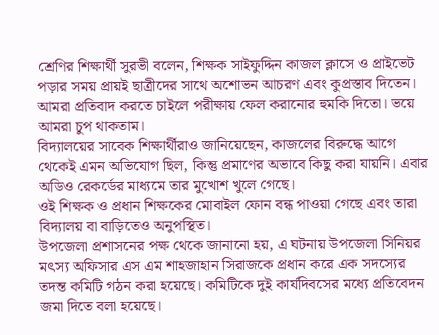শ্রেণির শিক্ষার্থী সুরভী বলেন, শিক্ষক সাইফুদ্দিন কাজল ক্লাসে ও প্রাইভেট পড়ার সময় প্রায়ই ছাত্রীদের সাথে অশোভন আচরণ এবং কুপ্রস্তাব দিতেন। আমরা প্রতিবাদ করতে চাইলে পরীক্ষায় ফেল করানোর হুমকি দিতো। ভয়ে আমরা চুপ থাকতাম।
বিদ্যালয়ের সাবেক শিক্ষার্থীরাও জানিয়েছেন, কাজলের বিরুদ্ধে আগে থেকেই এমন অভিযোগ ছিল, কিন্তু প্রমাণের অভাবে কিছু করা যায়নি। এবার অডিও রেকর্ডের মাধ্যমে তার মুখোশ খুলে গেছে।
ওই শিক্ষক ও প্রধান শিক্ষকের মোবাইল ফোন বন্ধ পাওয়া গেছে এবং তারা বিদ্যালয় বা বাড়িতেও অনুপস্থিত।
উপজেলা প্রশাসনের পক্ষ থেকে জানানো হয়, এ ঘটনায় উপজেলা সিনিয়র মৎস্য অফিসার এস এম শাহজাহান সিরাজকে প্রধান করে এক সদস্যের তদন্ত কমিটি গঠন করা হয়েছে। কমিটিকে দুই কার্যদিবসের মধ্যে প্রতিবেদন জমা দিতে বলা হয়েছে।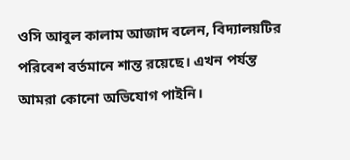ওসি আবুল কালাম আজাদ বলেন, বিদ্যালয়টির পরিবেশ বর্তমানে শান্ত রয়েছে। এখন পর্যন্ত আমরা কোনো অভিযোগ পাইনি।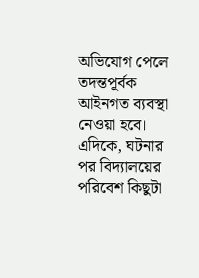অভিযোগ পেলে তদন্তপূর্বক আইনগত ব্যবস্থা নেওয়া হবে।
এদিকে, ঘটনার পর বিদ্যালয়ের পরিবেশ কিছুটা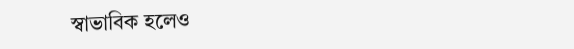স্বাভাবিক হলেও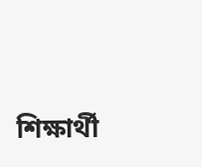শিক্ষার্থী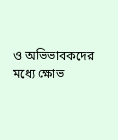ও অভিভাবকদের মধ্যে ক্ষোভ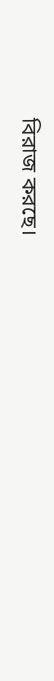বিরাজ করছে।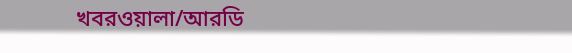খবরওয়ালা/আরডি